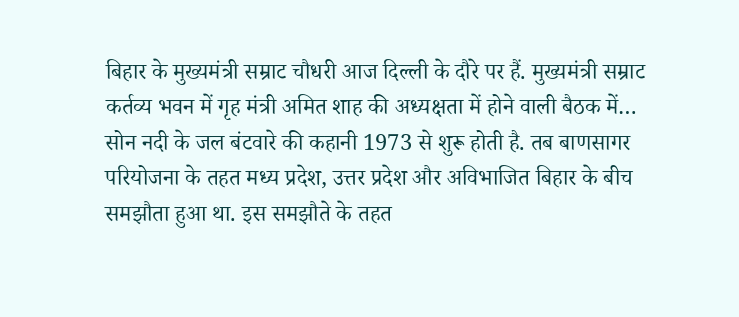बिहार के मुख्यमंत्री सम्राट चौधरी आज दिल्ली के दौरे पर हैं. मुख्यमंत्री सम्राट कर्तव्य भवन में गृह मंत्री अमित शाह की अध्यक्षता में होने वाली बैठक में…
सोन नदी के जल बंटवारे की कहानी 1973 से शुरू होती है. तब बाणसागर परियोजना के तहत मध्य प्रदेश, उत्तर प्रदेश और अविभाजित बिहार के बीच समझौता हुआ था. इस समझौते के तहत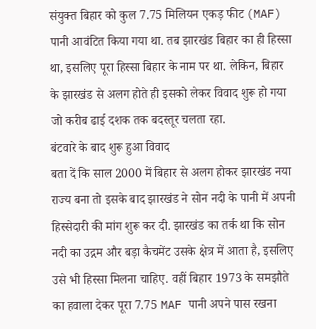संयुक्त बिहार को कुल 7.75 मिलियन एकड़ फीट (MAF) पानी आवंटित किया गया था. तब झारखंड बिहार का ही हिस्सा था, इसलिए पूरा हिस्सा बिहार के नाम पर था. लेकिन, बिहार के झारखंड से अलग होते ही इसको लेकर विवाद शुरू हो गया जो करीब ढाई दशक तक बदस्तूर चलता रहा.
बंटवारे के बाद शुरू हुआ विवाद
बता दें कि साल 2000 में बिहार से अलग होकर झारखंड नया राज्य बना तो इसके बाद झारखंड ने सोन नदी के पानी में अपनी हिस्सेदारी की मांग शुरू कर दी. झारखंड का तर्क था कि सोन नदी का उद्गम और बड़ा कैचमेंट उसके क्षेत्र में आता है, इसलिए उसे भी हिस्सा मिलना चाहिए. वहीं बिहार 1973 के समझौते का हवाला देकर पूरा 7.75 MAF पानी अपने पास रखना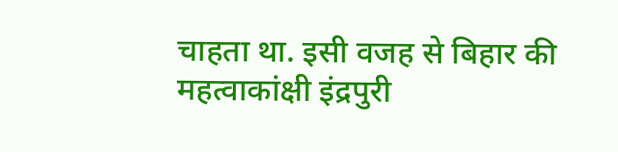चाहता था. इसी वजह से बिहार की महत्वाकांक्षी इंद्रपुरी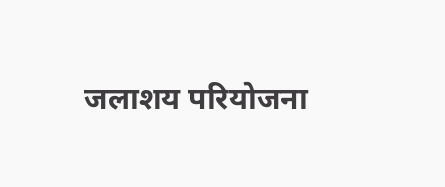जलाशय परियोजना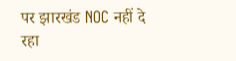पर झारखंड NOC नहीं दे रहा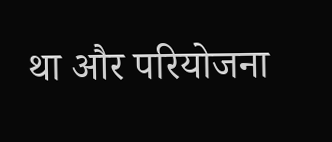था और परियोजना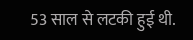53 साल से लटकी हुई थी.